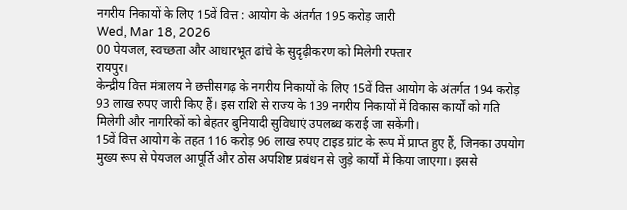नगरीय निकायों के लिए 15वें वित्त : आयोग के अंतर्गत 195 करोड़ जारी
Wed, Mar 18, 2026
00 पेयजल, स्वच्छता और आधारभूत ढांचे के सुदृढ़ीकरण को मिलेगी रफ्तार
रायपुर।
केन्द्रीय वित्त मंत्रालय ने छत्तीसगढ़ के नगरीय निकायों के लिए 15वें वित्त आयोग के अंतर्गत 194 करोड़ 93 लाख रुपए जारी किए हैं। इस राशि से राज्य के 139 नगरीय निकायों में विकास कार्यों को गति मिलेगी और नागरिकों को बेहतर बुनियादी सुविधाएं उपलब्ध कराई जा सकेंगी।
15वें वित्त आयोग के तहत 116 करोड़ 96 लाख रुपए टाइड ग्रांट के रूप में प्राप्त हुए हैं, जिनका उपयोग मुख्य रूप से पेयजल आपूर्ति और ठोस अपशिष्ट प्रबंधन से जुड़े कार्यों में किया जाएगा। इससे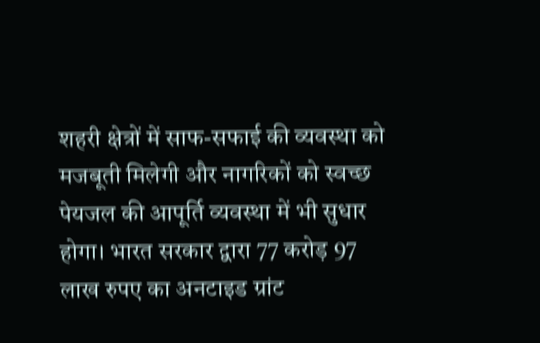शहरी क्षेत्रों में साफ-सफाई की व्यवस्था को मजबूती मिलेगी और नागरिकों को स्वच्छ पेयजल की आपूर्ति व्यवस्था में भी सुधार होगा। भारत सरकार द्वारा 77 करोड़ 97 लाख रुपए का अनटाइड ग्रांट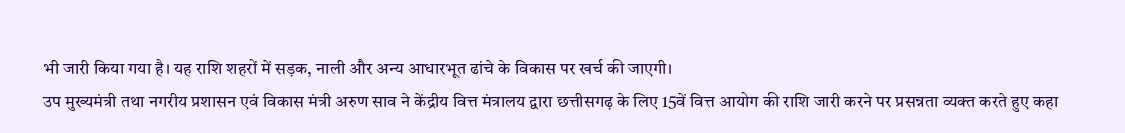भी जारी किया गया है। यह राशि शहरों में सड़क, नाली और अन्य आधारभूत ढांचे के विकास पर खर्च की जाएगी।
उप मुख्यमंत्री तथा नगरीय प्रशासन एवं विकास मंत्री अरुण साव ने केंद्रीय वित्त मंत्रालय द्वारा छत्तीसगढ़ के लिए 15वें वित्त आयोग की राशि जारी करने पर प्रसन्नता व्यक्त करते हुए कहा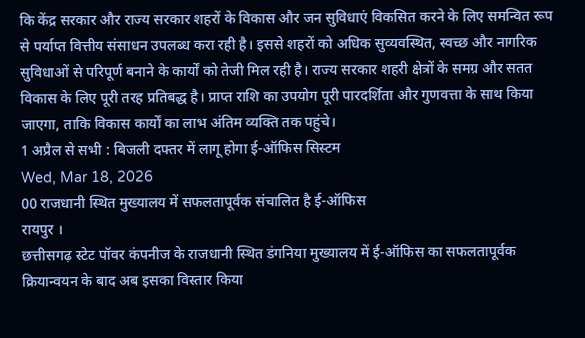कि केंद्र सरकार और राज्य सरकार शहरों के विकास और जन सुविधाएं विकसित करने के लिए समन्वित रूप से पर्याप्त वित्तीय संसाधन उपलब्ध करा रही है। इससे शहरों को अधिक सुव्यवस्थित, स्वच्छ और नागरिक सुविधाओं से परिपूर्ण बनाने के कार्यों को तेजी मिल रही है। राज्य सरकार शहरी क्षेत्रों के समग्र और सतत विकास के लिए पूरी तरह प्रतिबद्ध है। प्राप्त राशि का उपयोग पूरी पारदर्शिता और गुणवत्ता के साथ किया जाएगा, ताकि विकास कार्यों का लाभ अंतिम व्यक्ति तक पहुंचे।
1 अप्रैल से सभी : बिजली दफ्तर में लागू होगा ई-ऑफिस सिस्टम
Wed, Mar 18, 2026
00 राजधानी स्थित मुख्यालय में सफलतापूर्वक संचालित है ई-ऑफिस
रायपुर ।
छत्तीसगढ़ स्टेट पॉवर कंपनीज के राजधानी स्थित डंगनिया मुख्यालय में ई-ऑफिस का सफलतापूर्वक क्रियान्वयन के बाद अब इसका विस्तार किया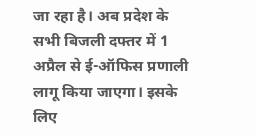जा रहा है। अब प्रदेश के सभी बिजली दफ्तर में 1 अप्रैल से ई-ऑफिस प्रणाली लागू किया जाएगा। इसके लिए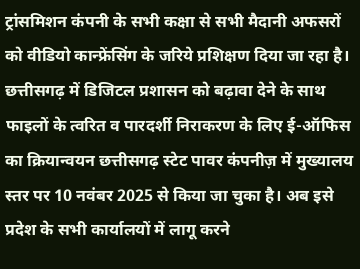ट्रांसमिशन कंपनी के सभी कक्षा से सभी मैदानी अफसरों को वीडियो कान्फ्रेंसिंग के जरिये प्रशिक्षण दिया जा रहा है।
छत्तीसगढ़ में डिजिटल प्रशासन को बढ़ावा देने के साथ फाइलों के त्वरित व पारदर्शी निराकरण के लिए ई-ऑफिस का क्रियान्वयन छत्तीसगढ़ स्टेट पावर कंपनीज़ में मुख्यालय स्तर पर 10 नवंबर 2025 से किया जा चुका है। अब इसे प्रदेश के सभी कार्यालयों में लागू करने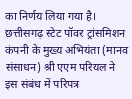का निर्णय लिया गया है। छत्तीसगढ़ स्टेट पॉवर ट्रांसमिशन कंपनी के मुख्य अभियंता (मानव संसाधन) श्री एएम परियल ने इस संबंध में परिपत्र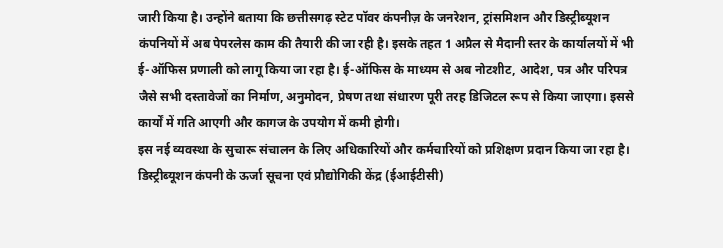जारी किया है। उन्होंने बताया कि छत्तीसगढ़ स्टेट पॉवर कंपनीज़ के जनरेशन, ट्रांसमिशन और डिस्ट्रीब्यूशन कंपनियों में अब पेपरलेस काम की तैयारी की जा रही है। इसके तहत 1 अप्रैल से मैदानी स्तर के कार्यालयों में भी ई-ऑफिस प्रणाली को लागू किया जा रहा है। ई-ऑफिस के माध्यम से अब नोटशीट, आदेश, पत्र और परिपत्र जैसे सभी दस्तावेजों का निर्माण, अनुमोदन, प्रेषण तथा संधारण पूरी तरह डिजिटल रूप से किया जाएगा। इससे कार्यों में गति आएगी और कागज के उपयोग में कमी होगी।
इस नई व्यवस्था के सुचारू संचालन के लिए अधिकारियों और कर्मचारियों को प्रशिक्षण प्रदान किया जा रहा है। डिस्ट्रीब्यूशन कंपनी के ऊर्जा सूचना एवं प्रौद्योगिकी केंद्र (ईआईटीसी)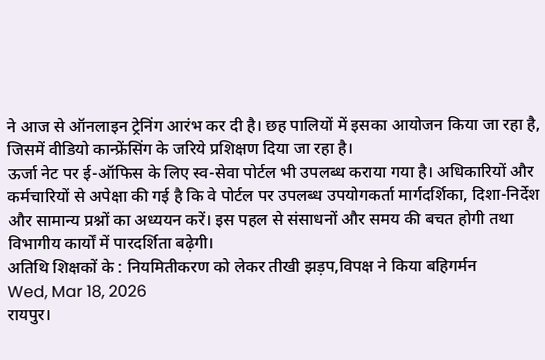ने आज से ऑनलाइन ट्रेनिंग आरंभ कर दी है। छह पालियों में इसका आयोजन किया जा रहा है, जिसमें वीडियो कान्फ्रेंसिंग के जरिये प्रशिक्षण दिया जा रहा है।
ऊर्जा नेट पर ई-ऑफिस के लिए स्व-सेवा पोर्टल भी उपलब्ध कराया गया है। अधिकारियों और कर्मचारियों से अपेक्षा की गई है कि वे पोर्टल पर उपलब्ध उपयोगकर्ता मार्गदर्शिका, दिशा-निर्देश और सामान्य प्रश्नों का अध्ययन करें। इस पहल से संसाधनों और समय की बचत होगी तथा विभागीय कार्यों में पारदर्शिता बढ़ेगी।
अतिथि शिक्षकों के : नियमितीकरण को लेकर तीखी झड़प,विपक्ष ने किया बहिगर्मन
Wed, Mar 18, 2026
रायपुर।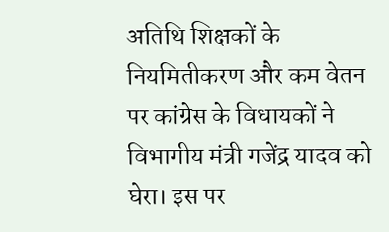अतिथि शिक्षकों के नियमितीकरण और कम वेतन पर कांग्रेस के विधायकों ने विभागीय मंत्री गजेंद्र यादव को घेरा। इस पर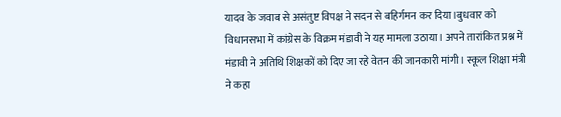यादव के जवाब से असंतुष्ट विपक्ष ने सदन से बहिर्गमन कर दिया।बुधवार को विधानसभा में कांग्रेस के विक्रम मंडावी ने यह मामला उठाया। अपने तारांकित प्रश्न में मंडावी ने अतिथि शिक्षकों को दिए जा रहे वेतन की जानकारी मांगी। स्कूल शिक्षा मंत्री ने कहा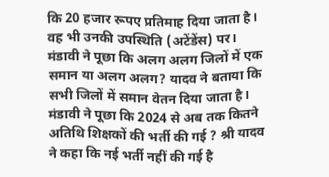कि 20 हजार रूपए प्रतिमाह दिया जाता है। वह भी उनकी उपस्थिति (अटेंडेंस) पर। मंडावी ने पूछा कि अलग अलग जिलों में एक समान या अलग अलग? यादव ने बताया कि सभी जिलों में समान वेतन दिया जाता है। मंडावी ने पूछा कि 2024 से अब तक कितने अतिथि शिक्षकों की भर्ती की गई ? श्री यादव ने कहा कि नई भर्ती नहीं की गई है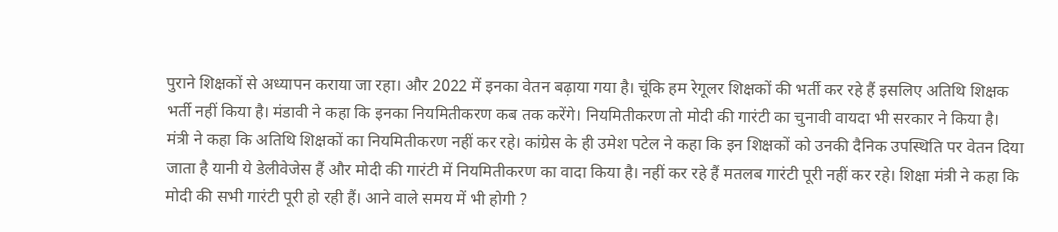पुराने शिक्षकों से अध्यापन कराया जा रहा। और 2022 में इनका वेतन बढ़ाया गया है। चूंकि हम रेगूलर शिक्षकों की भर्ती कर रहे हैं इसलिए अतिथि शिक्षक भर्ती नहीं किया है। मंडावी ने कहा कि इनका नियमितीकरण कब तक करेंगे। नियमितीकरण तो मोदी की गारंटी का चुनावी वायदा भी सरकार ने किया है। मंत्री ने कहा कि अतिथि शिक्षकों का नियमितीकरण नहीं कर रहे। कांग्रेस के ही उमेश पटेल ने कहा कि इन शिक्षकों को उनकी दैनिक उपस्थिति पर वेतन दिया जाता है यानी ये डेलीवेजेस हैं और मोदी की गारंटी में नियमितीकरण का वादा किया है। नहीं कर रहे हैं मतलब गारंटी पूरी नहीं कर रहे। शिक्षा मंत्री ने कहा कि मोदी की सभी गारंटी पूरी हो रही हैं। आने वाले समय में भी होगी ?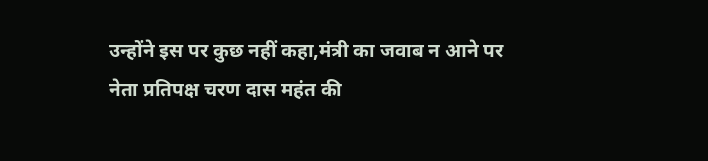उन्होंने इस पर कुछ नहीं कहा,मंत्री का जवाब न आने पर नेता प्रतिपक्ष चरण दास महंत की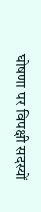घोषणा पर विपक्षी सदस्यों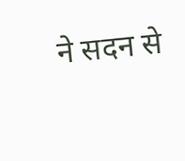ने सदन से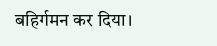बहिर्गमन कर दिया।